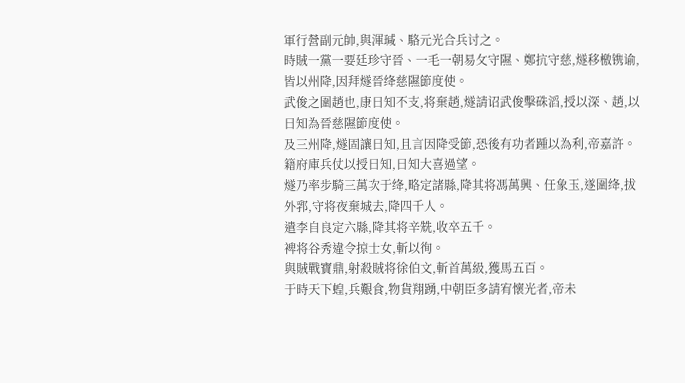軍行營副元帥,與渾瑊、駱元光合兵讨之。
時賊一黨一要廷珍守晉、一毛一朝易攵守隰、鄭抗守慈,燧移檄镌谕,皆以州降,因拜燧晉绛慈隰節度使。
武俊之圍趙也,康日知不支,将棄趙,燧請诏武俊擊硃滔,授以深、趙,以日知為晉慈隰節度使。
及三州降,燧固讓日知,且言因降受節,恐後有功者踵以為利,帝嘉許。
籍府庫兵仗以授日知,日知大喜過望。
燧乃率步騎三萬次于绛,略定諸縣,降其将馮萬興、任象玉,遂圍绛,拔外郛,守将夜棄城去,降四千人。
遣李自良定六縣,降其将辛兟,收卒五千。
裨将谷秀違令掠士女,斬以徇。
與賊戰寶鼎,射殺賊将徐伯文,斬首萬級,獲馬五百。
于時天下蝗,兵艱食,物貨翔踴,中朝臣多請宥懷光者,帝未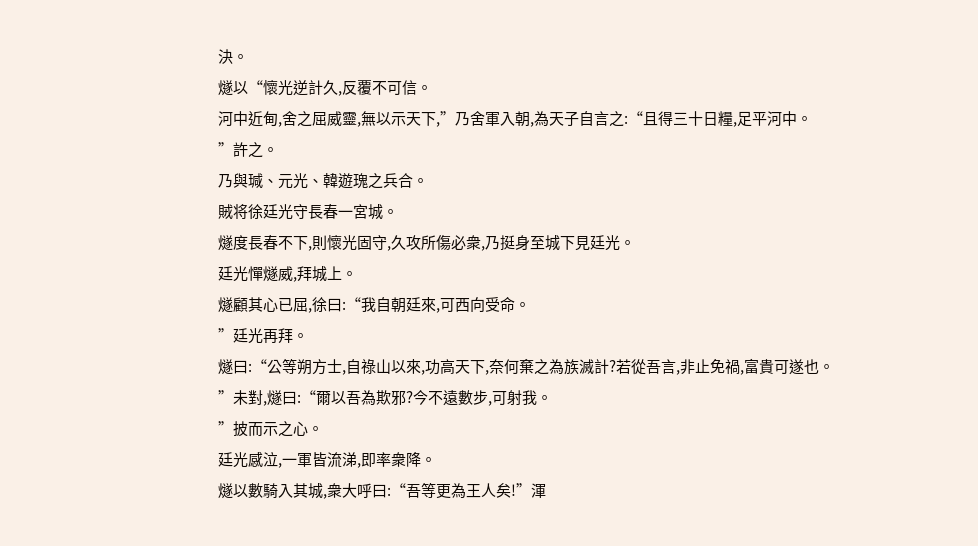決。
燧以“懷光逆計久,反覆不可信。
河中近甸,舍之屈威靈,無以示天下,”乃舍軍入朝,為天子自言之:“且得三十日糧,足平河中。
”許之。
乃與瑊、元光、韓遊瑰之兵合。
賊将徐廷光守長春一宮城。
燧度長春不下,則懷光固守,久攻所傷必衆,乃挺身至城下見廷光。
廷光憚燧威,拜城上。
燧顧其心已屈,徐曰:“我自朝廷來,可西向受命。
”廷光再拜。
燧曰:“公等朔方士,自祿山以來,功高天下,奈何棄之為族滅計?若從吾言,非止免禍,富貴可遂也。
”未對,燧曰:“爾以吾為欺邪?今不遠數步,可射我。
”披而示之心。
廷光感泣,一軍皆流涕,即率衆降。
燧以數騎入其城,衆大呼曰:“吾等更為王人矣!”渾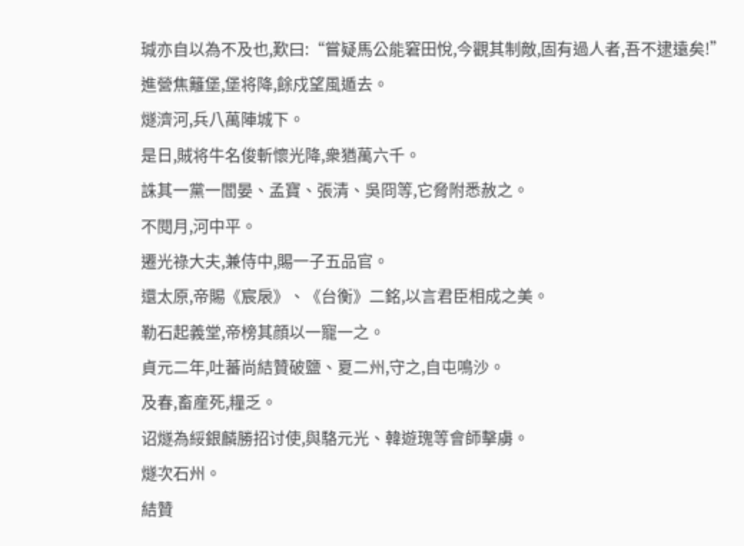瑊亦自以為不及也,歎曰:“嘗疑馬公能窘田悅,今觀其制敵,固有過人者,吾不逮遠矣!”
進營焦籬堡,堡将降,餘戍望風遁去。
燧濟河,兵八萬陣城下。
是日,賊将牛名俊斬懷光降,衆猶萬六千。
誅其一黨一閻晏、孟寶、張清、吳冏等,它脅附悉赦之。
不閱月,河中平。
遷光祿大夫,兼侍中,賜一子五品官。
還太原,帝賜《宸扆》、《台衡》二銘,以言君臣相成之美。
勒石起義堂,帝榜其顔以一寵一之。
貞元二年,吐蕃尚結贊破鹽、夏二州,守之,自屯鳴沙。
及春,畜産死,糧乏。
诏燧為綏銀麟勝招讨使,與駱元光、韓遊瑰等會師擊虜。
燧次石州。
結贊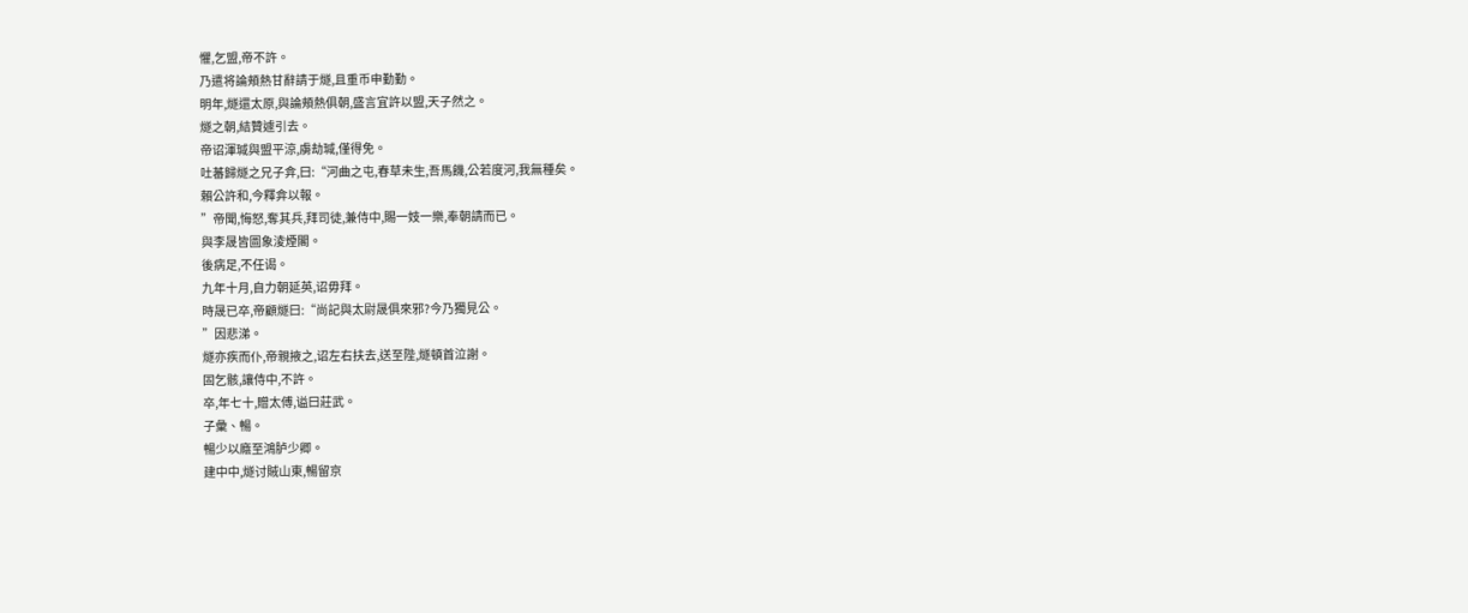懼,乞盟,帝不許。
乃遣将論頰熱甘辭請于燧,且重币申勤勤。
明年,燧還太原,與論頰熱俱朝,盛言宜許以盟,天子然之。
燧之朝,結贊遽引去。
帝诏渾瑊與盟平涼,虜劫瑊,僅得免。
吐蕃歸燧之兄子弇,曰:“河曲之屯,春草未生,吾馬饑,公若度河,我無種矣。
賴公許和,今釋弇以報。
”帝聞,悔怒,奪其兵,拜司徒,兼侍中,賜一妓一樂,奉朝請而已。
與李晟皆圖象淩煙閣。
後病足,不任谒。
九年十月,自力朝延英,诏毋拜。
時晟已卒,帝顧燧曰:“尚記與太尉晟俱來邪?今乃獨見公。
”因悲涕。
燧亦疾而仆,帝親掖之,诏左右扶去,送至陛,燧頓首泣謝。
固乞骸,讓侍中,不許。
卒,年七十,贈太傅,谥曰莊武。
子彙、暢。
暢少以廕至鴻胪少卿。
建中中,燧讨賊山東,暢留京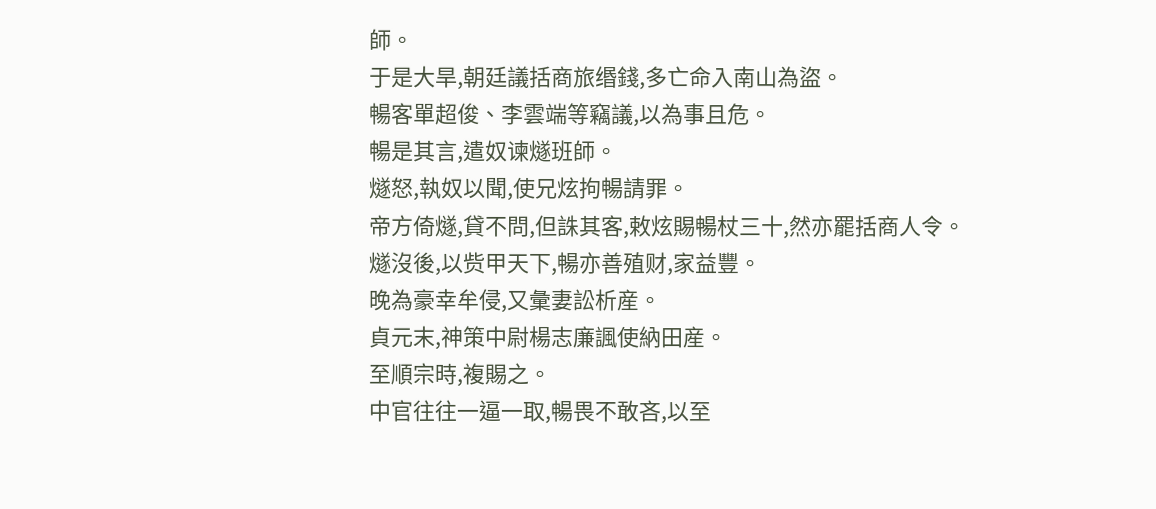師。
于是大旱,朝廷議括商旅缗錢,多亡命入南山為盜。
暢客單超俊、李雲端等竊議,以為事且危。
暢是其言,遣奴谏燧班師。
燧怒,執奴以聞,使兄炫拘暢請罪。
帝方倚燧,貸不問,但誅其客,敕炫賜暢杖三十,然亦罷括商人令。
燧沒後,以赀甲天下,暢亦善殖财,家益豐。
晚為豪幸牟侵,又彙妻訟析産。
貞元末,神策中尉楊志廉諷使納田産。
至順宗時,複賜之。
中官往往一逼一取,暢畏不敢吝,以至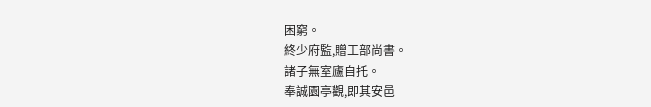困窮。
終少府監,贈工部尚書。
諸子無室廬自托。
奉誠園亭觀,即其安邑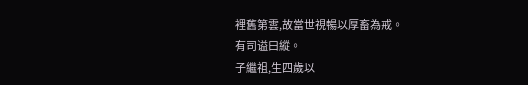裡舊第雲,故當世視暢以厚畜為戒。
有司谥曰縱。
子繼祖,生四歲以